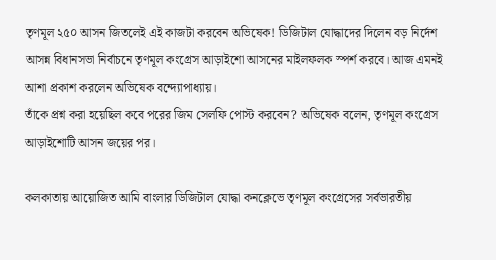তৃণমূল ২৫০ আসন জিতলেই এই কাজটা করবেন অভিষেক! ডিজিটাল যোদ্ধাদের দিলেন বড় নির্দেশ
আসন্ন বিধানসভা নির্বাচনে তৃণমূল কংগ্রেস আড়াইশো আসনের মাইলফলক স্পর্শ করবে। আজ এমনই আশা প্রকাশ করলেন অভিষেক বন্দ্যোপাধ্যায়।
তাঁকে প্রশ্ন করা হয়েছিল কবে পরের জিম সেলফি পোস্ট করবেন? অভিষেক বলেন, তৃণমূল কংগ্রেস আড়াইশোটি আসন জয়ের পর।

কলকাতায় আয়োজিত আমি বাংলার ডিজিটাল যোদ্ধা কনক্লেভে তৃণমূল কংগ্রেসের সর্বভারতীয়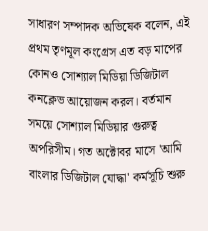সাধারণ সম্পাদক অভিষেক বলেন, এই প্রথম তৃণমূল কংগ্রেস এত বড় মাপের কোনও সোশ্যাল মিডিয়া ডিজিটাল কনক্লেভ আয়োজন করল। বর্তমান সময়ে সোশ্যাল মিডিয়ার গুরুত্ব অপরিসীম। গত অক্টোবর মাসে 'আমি বাংলার ডিজিটাল যোদ্ধা' কর্মসূচি শুরু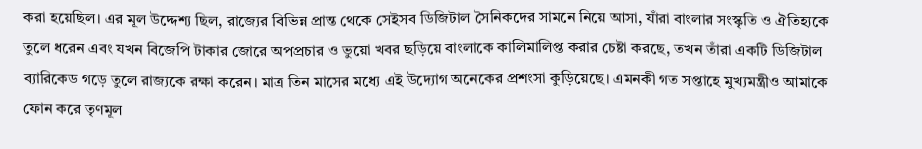করা হয়েছিল। এর মূল উদ্দেশ্য ছিল, রাজ্যের বিভিন্ন প্রান্ত থেকে সেইসব ডিজিটাল সৈনিকদের সামনে নিয়ে আসা, যাঁরা বাংলার সংস্কৃতি ও ঐতিহ্যকে তুলে ধরেন এবং যখন বিজেপি টাকার জোরে অপপ্রচার ও ভুয়ো খবর ছড়িয়ে বাংলাকে কালিমালিপ্ত করার চেষ্টা করছে, তখন তাঁরা একটি ডিজিটাল ব্যারিকেড গড়ে তুলে রাজ্যকে রক্ষা করেন। মাত্র তিন মাসের মধ্যে এই উদ্যোগ অনেকের প্রশংসা কুড়িয়েছে। এমনকী গত সপ্তাহে মুখ্যমন্ত্রীও আমাকে ফোন করে তৃণমূল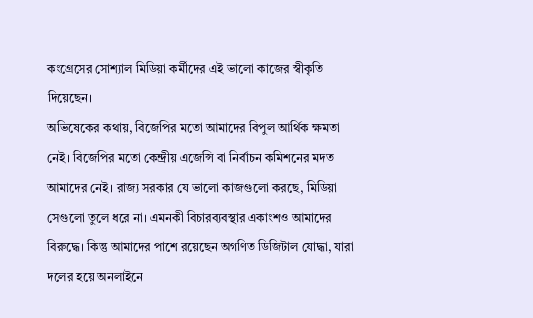কংগ্রেসের সোশ্যাল মিডিয়া কর্মীদের এই ভালো কাজের স্বীকৃতি দিয়েছেন।
অভিষেকের কথায়, বিজেপির মতো আমাদের বিপুল আর্থিক ক্ষমতা নেই। বিজেপির মতো কেন্দ্রীয় এজেন্সি বা নির্বাচন কমিশনের মদত আমাদের নেই। রাজ্য সরকার যে ভালো কাজগুলো করছে, মিডিয়া সেগুলো তুলে ধরে না। এমনকী বিচারব্যবস্থার একাংশও আমাদের বিরুদ্ধে। কিন্তু আমাদের পাশে রয়েছেন অগণিত ডিজিটাল যোদ্ধা, যারা দলের হয়ে অনলাইনে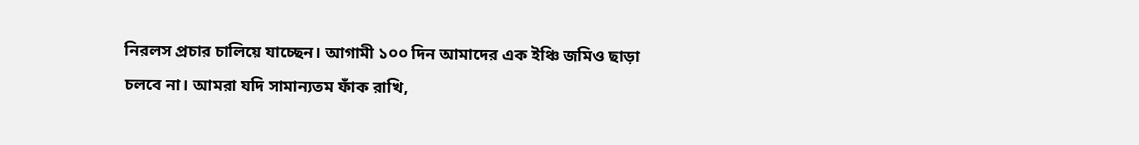নিরলস প্রচার চালিয়ে যাচ্ছেন। আগামী ১০০ দিন আমাদের এক ইঞ্চি জমিও ছাড়া চলবে না। আমরা যদি সামান্যতম ফাঁক রাখি,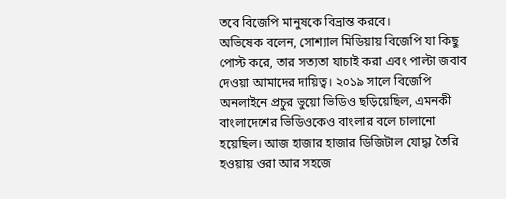তবে বিজেপি মানুষকে বিভ্রান্ত করবে।
অভিষেক বলেন, সোশ্যাল মিডিয়ায় বিজেপি যা কিছু পোস্ট করে, তার সত্যতা যাচাই করা এবং পাল্টা জবাব দেওয়া আমাদের দায়িত্ব। ২০১৯ সালে বিজেপি অনলাইনে প্রচুর ভুয়ো ভিডিও ছড়িয়েছিল, এমনকী বাংলাদেশের ভিডিওকেও বাংলার বলে চালানো হয়েছিল। আজ হাজার হাজার ডিজিটাল যোদ্ধা তৈরি হওয়ায় ওরা আর সহজে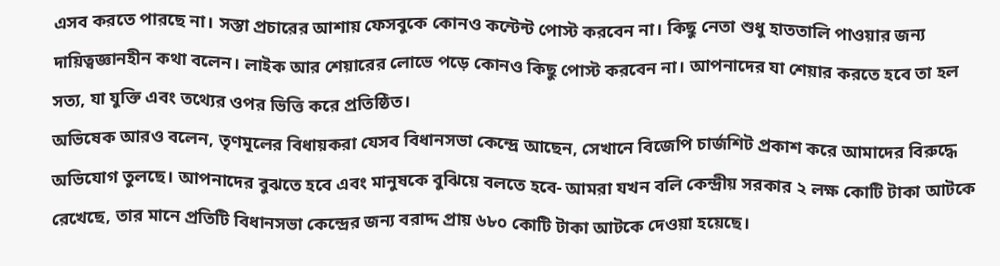এসব করতে পারছে না। সস্তা প্রচারের আশায় ফেসবুকে কোনও কন্টেন্ট পোস্ট করবেন না। কিছু নেতা শুধু হাততালি পাওয়ার জন্য দায়িত্বজ্ঞানহীন কথা বলেন। লাইক আর শেয়ারের লোভে পড়ে কোনও কিছু পোস্ট করবেন না। আপনাদের যা শেয়ার করতে হবে তা হল সত্য, যা যুক্তি এবং তথ্যের ওপর ভিত্তি করে প্রতিষ্ঠিত।
অভিষেক আরও বলেন, তৃণমূলের বিধায়করা যেসব বিধানসভা কেন্দ্রে আছেন, সেখানে বিজেপি চার্জশিট প্রকাশ করে আমাদের বিরুদ্ধে অভিযোগ তুলছে। আপনাদের বুঝতে হবে এবং মানুষকে বুঝিয়ে বলতে হবে- আমরা যখন বলি কেন্দ্রীয় সরকার ২ লক্ষ কোটি টাকা আটকে রেখেছে, তার মানে প্রতিটি বিধানসভা কেন্দ্রের জন্য বরাদ্দ প্রায় ৬৮০ কোটি টাকা আটকে দেওয়া হয়েছে।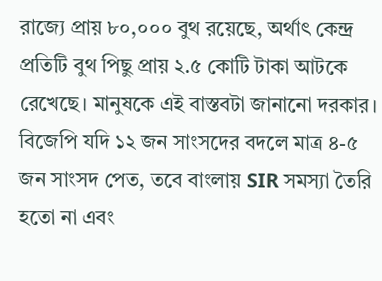রাজ্যে প্রায় ৮০,০০০ বুথ রয়েছে, অর্থাৎ কেন্দ্র প্রতিটি বুথ পিছু প্রায় ২.৫ কোটি টাকা আটকে রেখেছে। মানুষকে এই বাস্তবটা জানানো দরকার। বিজেপি যদি ১২ জন সাংসদের বদলে মাত্র ৪-৫ জন সাংসদ পেত, তবে বাংলায় SIR সমস্যা তৈরি হতো না এবং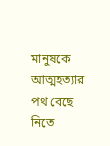মানুষকে আত্মহত্যার পথ বেছে নিতে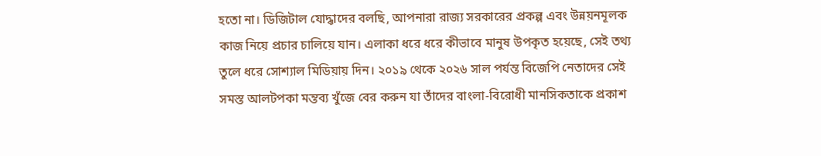হতো না। ডিজিটাল যোদ্ধাদের বলছি, আপনারা রাজ্য সরকারের প্রকল্প এবং উন্নয়নমূলক কাজ নিয়ে প্রচার চালিয়ে যান। এলাকা ধরে ধরে কীভাবে মানুষ উপকৃত হয়েছে, সেই তথ্য তুলে ধরে সোশ্যাল মিডিয়ায় দিন। ২০১৯ থেকে ২০২৬ সাল পর্যন্ত বিজেপি নেতাদের সেই সমস্ত আলটপকা মন্তব্য খুঁজে বের করুন যা তাঁদের বাংলা-বিরোধী মানসিকতাকে প্রকাশ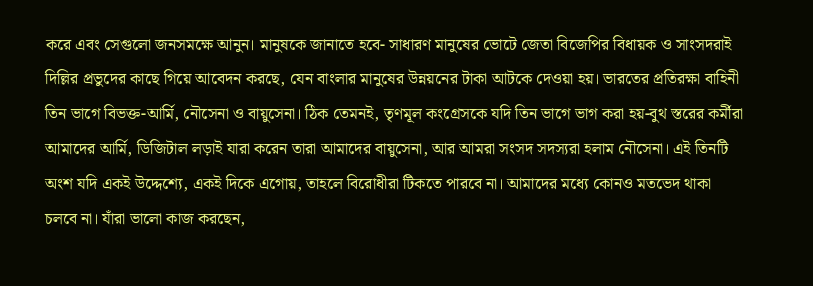করে এবং সেগুলো জনসমক্ষে আনুন। মানুষকে জানাতে হবে- সাধারণ মানুষের ভোটে জেতা বিজেপির বিধায়ক ও সাংসদরাই দিল্লির প্রভুদের কাছে গিয়ে আবেদন করছে, যেন বাংলার মানুষের উন্নয়নের টাকা আটকে দেওয়া হয়। ভারতের প্রতিরক্ষা বাহিনী তিন ভাগে বিভক্ত-আর্মি, নৌসেনা ও বায়ুসেনা। ঠিক তেমনই, তৃণমূল কংগ্রেসকে যদি তিন ভাগে ভাগ করা হয়-বুথ স্তরের কর্মীরা আমাদের আর্মি, ডিজিটাল লড়াই যারা করেন তারা আমাদের বায়ুসেনা, আর আমরা সংসদ সদস্যরা হলাম নৌসেনা। এই তিনটি অংশ যদি একই উদ্দেশ্যে, একই দিকে এগোয়, তাহলে বিরোধীরা টিকতে পারবে না। আমাদের মধ্যে কোনও মতভেদ থাকা চলবে না। যাঁরা ভালো কাজ করছেন,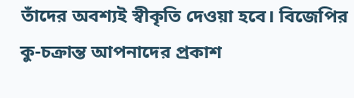তাঁদের অবশ্যই স্বীকৃতি দেওয়া হবে। বিজেপির কু-চক্রান্ত আপনাদের প্রকাশ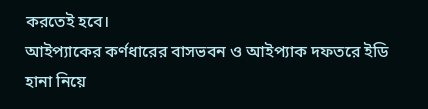করতেই হবে।
আইপ্যাকের কর্ণধারের বাসভবন ও আইপ্যাক দফতরে ইডি হানা নিয়ে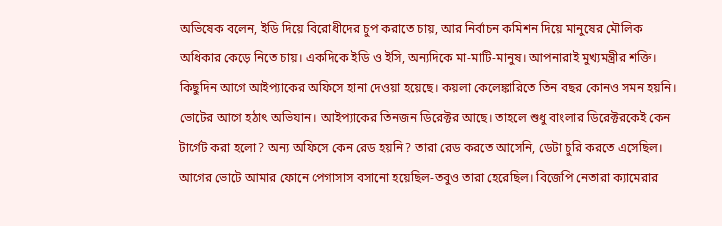অভিষেক বলেন, ইডি দিয়ে বিরোধীদের চুপ করাতে চায়, আর নির্বাচন কমিশন দিয়ে মানুষের মৌলিক অধিকার কেড়ে নিতে চায়। একদিকে ইডি ও ইসি, অন্যদিকে মা-মাটি-মানুষ। আপনারাই মুখ্যমন্ত্রীর শক্তি। কিছুদিন আগে আইপ্যাকের অফিসে হানা দেওয়া হয়েছে। কয়লা কেলেঙ্কারিতে তিন বছর কোনও সমন হয়নি। ভোটের আগে হঠাৎ অভিযান। আইপ্যাকের তিনজন ডিরেক্টর আছে। তাহলে শুধু বাংলার ডিরেক্টরকেই কেন টার্গেট করা হলো? অন্য অফিসে কেন রেড হয়নি? তারা রেড করতে আসেনি, ডেটা চুরি করতে এসেছিল। আগের ভোটে আমার ফোনে পেগাসাস বসানো হয়েছিল-তবুও তারা হেরেছিল। বিজেপি নেতারা ক্যামেরার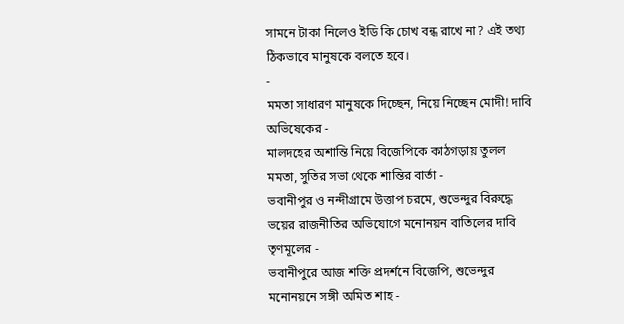সামনে টাকা নিলেও ইডি কি চোখ বন্ধ রাখে না? এই তথ্য ঠিকভাবে মানুষকে বলতে হবে।
-
মমতা সাধারণ মানুষকে দিচ্ছেন, নিয়ে নিচ্ছেন মোদী! দাবি অভিষেকের -
মালদহের অশান্তি নিয়ে বিজেপিকে কাঠগড়ায় তুলল মমতা, সুতির সভা থেকে শান্তির বার্তা -
ভবানীপুর ও নন্দীগ্রামে উত্তাপ চরমে, শুভেন্দুর বিরুদ্ধে ভয়ের রাজনীতির অভিযোগে মনোনয়ন বাতিলের দাবি তৃণমূলের -
ভবানীপুরে আজ শক্তি প্রদর্শনে বিজেপি, শুভেন্দুর মনোনয়নে সঙ্গী অমিত শাহ -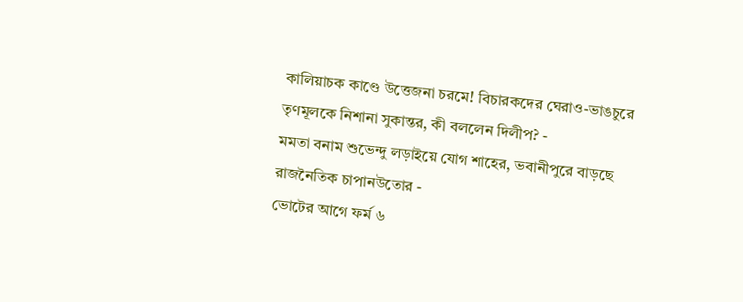কালিয়াচক কাণ্ডে উত্তেজনা চরমে! বিচারকদের ঘেরাও-ভাঙচুরে তৃণমূলকে নিশানা সুকান্তর, কী বললেন দিলীপ? -
মমতা বনাম শুভেন্দু লড়াইয়ে যোগ শাহের, ভবানীপুরে বাড়ছে রাজনৈতিক চাপানউতোর -
ভোটের আগে ফর্ম ৬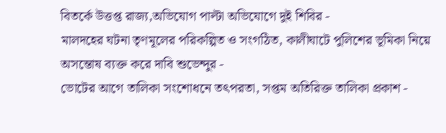বিতর্কে উত্তপ্ত রাজ্য,অভিযোগ পাল্টা অভিযোগে দুই শিবির -
মালদহের ঘটনা তৃণমূলের পরিকল্পিত ও সংগঠিত, কালীঘাটে পুলিশের ভূমিকা নিয়ে অসন্তোষ ব্যক্ত করে দাবি শুভেন্দুর -
ভোটের আগে তালিকা সংশোধনে তৎপরতা, সপ্তম অতিরিক্ত তালিকা প্রকাশ -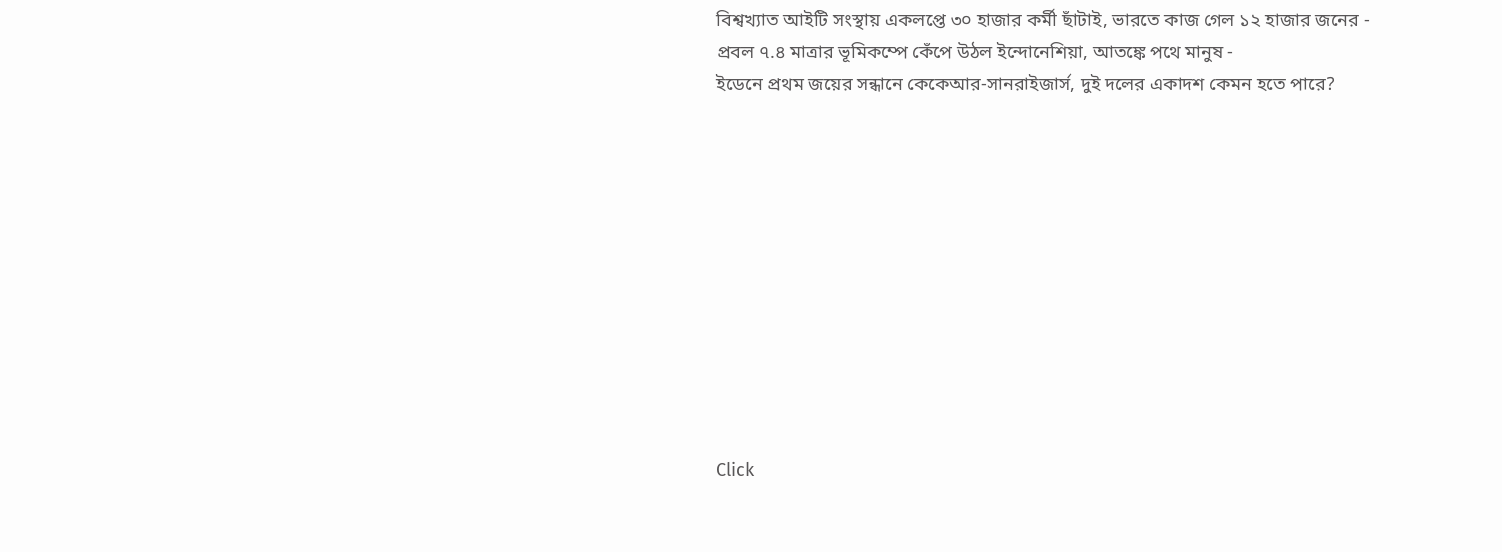বিশ্বখ্যাত আইটি সংস্থায় একলপ্তে ৩০ হাজার কর্মী ছাঁটাই, ভারতে কাজ গেল ১২ হাজার জনের -
প্রবল ৭.৪ মাত্রার ভূমিকম্পে কেঁপে উঠল ইন্দোনেশিয়া, আতঙ্কে পথে মানুষ -
ইডেনে প্রথম জয়ের সন্ধানে কেকেআর-সানরাইজার্স, দুই দলের একাদশ কেমন হতে পারে?











Click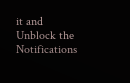it and Unblock the Notifications